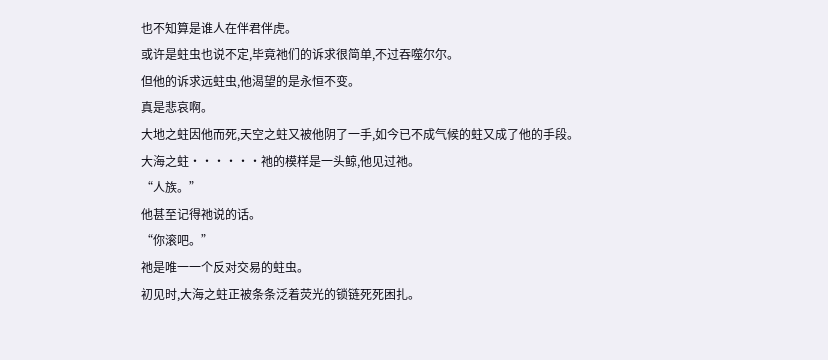也不知算是谁人在伴君伴虎。
或许是蛀虫也说不定,毕竟祂们的诉求很简单,不过吞噬尔尔。
但他的诉求远蛀虫,他渴望的是永恒不变。
真是悲哀啊。
大地之蛀因他而死,天空之蛀又被他阴了一手,如今已不成气候的蛀又成了他的手段。
大海之蛀······祂的模样是一头鲸,他见过祂。
“人族。”
他甚至记得祂说的话。
“你滚吧。”
祂是唯一一个反对交易的蛀虫。
初见时,大海之蛀正被条条泛着荧光的锁链死死困扎。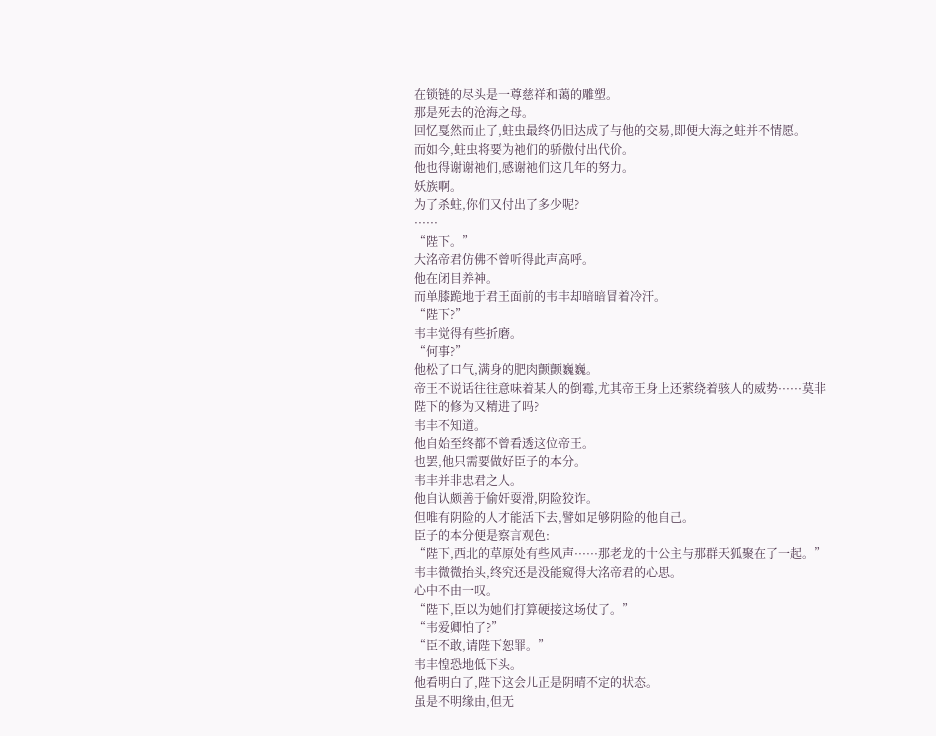在锁链的尽头是一尊慈祥和蔼的雕塑。
那是死去的沧海之母。
回忆戛然而止了,蛀虫最终仍旧达成了与他的交易,即便大海之蛀并不情愿。
而如今,蛀虫将要为祂们的骄傲付出代价。
他也得谢谢祂们,感谢祂们这几年的努力。
妖族啊。
为了杀蛀,你们又付出了多少呢?
······
“陛下。”
大洺帝君仿佛不曾听得此声高呼。
他在闭目养神。
而单膝跪地于君王面前的韦丰却暗暗冒着冷汗。
“陛下?”
韦丰觉得有些折磨。
“何事?”
他松了口气,满身的肥肉颤颤巍巍。
帝王不说话往往意味着某人的倒霉,尤其帝王身上还萦绕着骇人的威势······莫非陛下的修为又精进了吗?
韦丰不知道。
他自始至终都不曾看透这位帝王。
也罢,他只需要做好臣子的本分。
韦丰并非忠君之人。
他自认颇善于偷奸耍滑,阴险狡诈。
但唯有阴险的人才能活下去,譬如足够阴险的他自己。
臣子的本分便是察言观色:
“陛下,西北的草原处有些风声······那老龙的十公主与那群天狐聚在了一起。”
韦丰微微抬头,终究还是没能窥得大洺帝君的心思。
心中不由一叹。
“陛下,臣以为她们打算硬接这场仗了。”
“韦爱卿怕了?”
“臣不敢,请陛下恕罪。”
韦丰惶恐地低下头。
他看明白了,陛下这会儿正是阴晴不定的状态。
虽是不明缘由,但无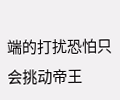端的打扰恐怕只会挑动帝王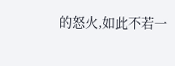的怒火,如此不若一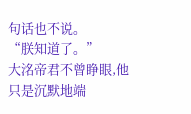句话也不说。
“朕知道了。”
大洺帝君不曾睁眼,他只是沉默地端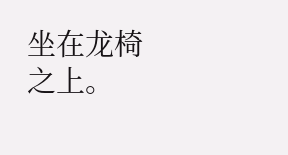坐在龙椅之上。